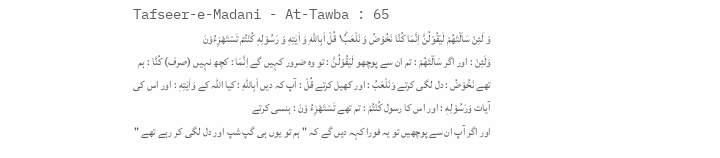Tafseer-e-Madani - At-Tawba : 65
وَ لَئِنْ سَاَلْتَهُمْ لَیَقُوْلُنَّ اِنَّمَا كُنَّا نَخُوْضُ وَ نَلْعَبُ١ؕ قُلْ اَبِاللّٰهِ وَ اٰیٰتِهٖ وَ رَسُوْلِهٖ كُنْتُمْ تَسْتَهْزِءُوْنَ
وَلَئِنْ : اور اگر سَاَلْتَهُمْ : تم ان سے پوچھو لَيَقُوْلُنَّ : تو وہ ضرور کہیں گے اِنَّمَا : کچھ نہیں (صرف) كُنَّا : ہم تھے نَخُوْضُ : دل لگی کرتے وَنَلْعَبُ : اور کھیل کرتے قُلْ : آپ کہ دیں اَبِاللّٰهِ : کیا اللہ کے وَاٰيٰتِهٖ : اور اس کی آیات وَرَسُوْلِهٖ : اور اس کا رسول كُنْتُمْ : تم تھے تَسْتَهْزِءُ وْنَ : ہنسی کرتے
اور اگر آپ ان سے پوچھیں تو یہ فورا کہہ دیں گے کہ " ہم تو یوں ہی گپ شپ اور دل لگی کر رہے تھے "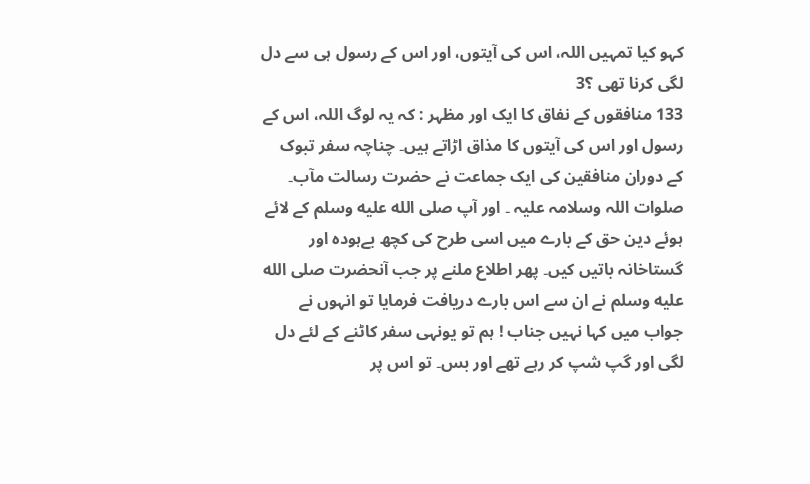کہو کیا تمہیں اللہ، اس کی آیتوں، اور اس کے رسول ہی سے دل لگی کرنا تھی ؟3
133 منافقوں کے نفاق کا ایک اور مظہر : کہ یہ لوگ اللہ، اس کے رسول اور اس کی آیتوں کا مذاق اڑاتے ہیں۔ چناچہ سفر تبوک کے دوران منافقین کی ایک جماعت نے حضرت رسالت مآب۔ صلوات اللہ وسلامہ علیہ ۔ اور آپ صلى الله عليه وسلم کے لائے ہوئے دین حق کے بارے میں اسی طرح کی کچھ بےہودہ اور گستاخانہ باتیں کیں۔ پھر اطلاع ملنے پر جب آنحضرت صلى الله عليه وسلم نے ان سے اس بارے دریافت فرمایا تو انہوں نے جواب میں کہا نہیں جناب ! ہم تو یونہی سفر کاٹنے کے لئے دل لگی اور گپ شپ کر رہے تھے اور بس۔ تو اس پر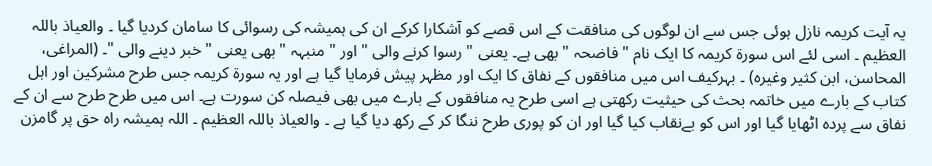یہ آیت کریمہ نازل ہوئی جس سے ان لوگوں کی منافقت کے اس قصے کو آشکارا کرکے ان کی ہمیشہ کی رسوائی کا سامان کردیا گیا ۔ والعیاذ باللہ العظیم ۔ اسی لئے اس سورة کریمہ کا ایک نام " فاضحہ " بھی ہے۔ یعنی " رسوا کرنے والی " اور " منبہہ " بھی یعنی " خبر دینے والی "۔ (المراغی، المحاسن، ابن کثیر وغیرہ) ۔ بہرکیف اس میں منافقوں کے نفاق کا ایک اور مظہر پیش فرمایا گیا ہے اور یہ سورة کریمہ جس طرح مشرکین اور اہل کتاب کے بارے میں خاتمہ بحث کی حیثیت رکھتی ہے اسی طرح یہ منافقوں کے بارے میں بھی فیصلہ کن سورت ہے۔ اس میں طرح طرح سے ان کے نفاق سے پردہ اٹھایا گیا اور اس کو بےنقاب کیا گیا اور ان کو پوری طرح ننگا کر کے رکھ دیا گیا ہے ۔ والعیاذ باللہ العظیم ۔ اللہ ہمیشہ راہ حق پر گامزن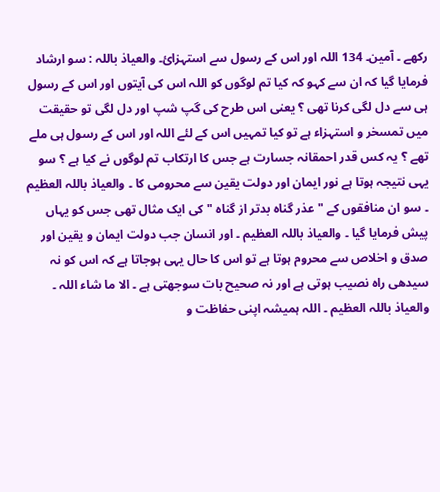رکھے ۔ آمین۔ 134 اللہ اور اس کے رسول سے استہزائ۔ والعیاذ باللہ : سو ارشاد فرمایا گیا کہ ان سے کہو کہ کیا تم لوگوں کو اللہ اس کی آیتوں اور اس کے رسول ہی سے دل لگی کرنا تھی ؟ یعنی اس طرح کی گپ شپ اور دل لگی تو حقیقت میں تمسخر و استہزاء ہے تو کیا تمہیں اس کے لئے اللہ اور اس کے رسول ہی ملے تھے ؟ یہ کس قدر احمقانہ جسارت ہے جس کا ارتکاب تم لوگوں نے کیا ہے ؟ سو یہی نتیجہ ہوتا ہے نور ایمان اور دولت یقین سے محرومی کا ۔ والعیاذ باللہ العظیم ۔ سو ان منافقوں کے " عذر گناہ بدتر از گناہ " کی ایک مثال تھی جس کو یہاں پیش فرمایا گیا ۔ والعیاذ باللہ العظیم ۔ اور انسان جب دولت ایمان و یقین اور صدق و اخلاص سے محروم ہوتا ہے تو اس کا حال یہی ہوجاتا ہے کہ اس کو نہ سیدھی راہ نصیب ہوتی ہے اور نہ صحیح بات سوجھتی ہے ۔ الا ما شاء اللہ ۔ والعیاذ باللہ العظیم ۔ اللہ ہمیشہ اپنی حفاظت و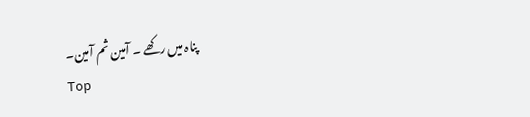پناہ میں رکھے ۔ آمین ثم آمین۔
Top